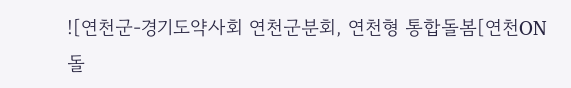![연천군-경기도약사회 연천군분회, 연천형 통합돌봄[연천ON돌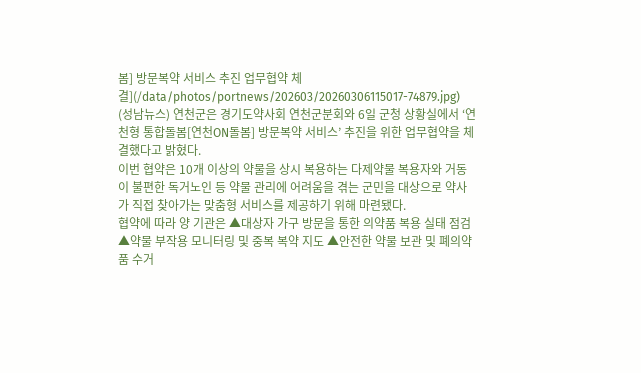봄] 방문복약 서비스 추진 업무협약 체결](/data/photos/portnews/202603/20260306115017-74879.jpg)
(성남뉴스) 연천군은 경기도약사회 연천군분회와 6일 군청 상황실에서 ‘연천형 통합돌봄[연천ON돌봄] 방문복약 서비스’ 추진을 위한 업무협약을 체결했다고 밝혔다.
이번 협약은 10개 이상의 약물을 상시 복용하는 다제약물 복용자와 거동이 불편한 독거노인 등 약물 관리에 어려움을 겪는 군민을 대상으로 약사가 직접 찾아가는 맞춤형 서비스를 제공하기 위해 마련됐다.
협약에 따라 양 기관은 ▲대상자 가구 방문을 통한 의약품 복용 실태 점검 ▲약물 부작용 모니터링 및 중복 복약 지도 ▲안전한 약물 보관 및 폐의약품 수거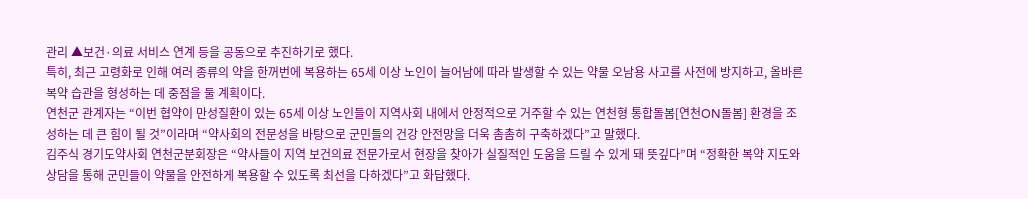관리 ▲보건·의료 서비스 연계 등을 공동으로 추진하기로 했다.
특히, 최근 고령화로 인해 여러 종류의 약을 한꺼번에 복용하는 65세 이상 노인이 늘어남에 따라 발생할 수 있는 약물 오남용 사고를 사전에 방지하고, 올바른 복약 습관을 형성하는 데 중점을 둘 계획이다.
연천군 관계자는 “이번 협약이 만성질환이 있는 65세 이상 노인들이 지역사회 내에서 안정적으로 거주할 수 있는 연천형 통합돌봄[연천ON돌봄] 환경을 조성하는 데 큰 힘이 될 것”이라며 “약사회의 전문성을 바탕으로 군민들의 건강 안전망을 더욱 촘촘히 구축하겠다”고 말했다.
김주식 경기도약사회 연천군분회장은 “약사들이 지역 보건의료 전문가로서 현장을 찾아가 실질적인 도움을 드릴 수 있게 돼 뜻깊다”며 “정확한 복약 지도와 상담을 통해 군민들이 약물을 안전하게 복용할 수 있도록 최선을 다하겠다”고 화답했다.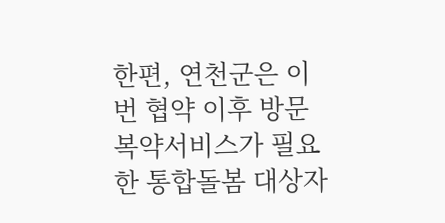한편, 연천군은 이번 협약 이후 방문복약서비스가 필요한 통합돌봄 대상자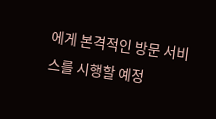에게 본격적인 방문 서비스를 시행할 예정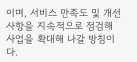이며, 서비스 만족도 및 개선 사항을 지속적으로 점검해 사업을 확대해 나갈 방침이다.